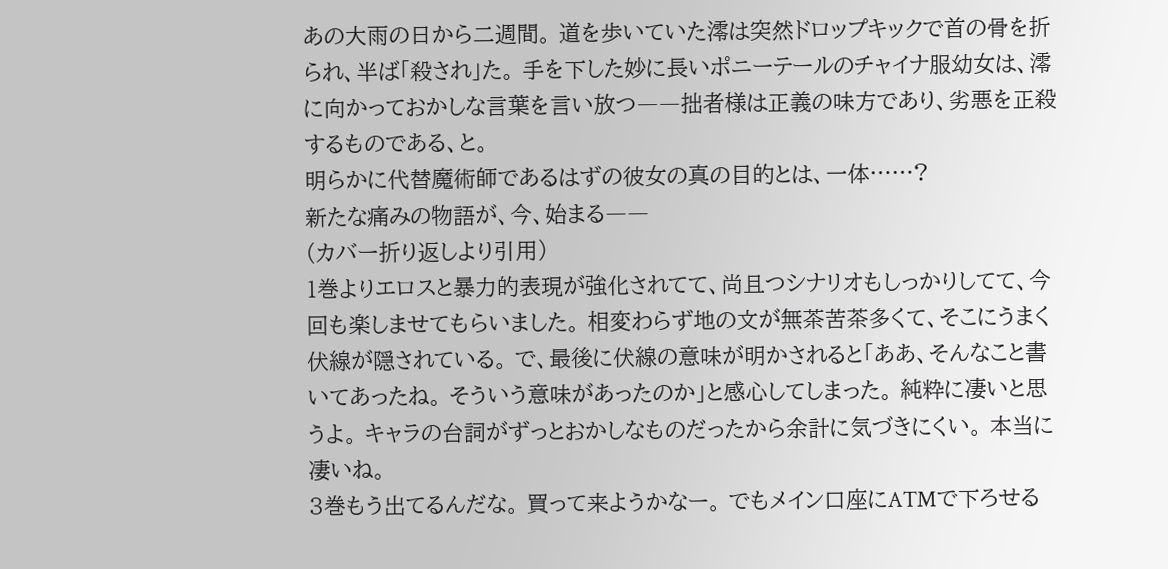あの大雨の日から二週間。 道を歩いていた澪は突然ドロップキックで首の骨を折られ、半ば「殺され」た。 手を下した妙に長いポニーテールのチャイナ服幼女は、澪に向かっておかしな言葉を言い放つ――拙者様は正義の味方であり、劣悪を正殺するものである、と。
明らかに代替魔術師であるはずの彼女の真の目的とは、一体……?
新たな痛みの物語が、今、始まる――
(カバー折り返しより引用)
1巻よりエロスと暴力的表現が強化されてて、尚且つシナリオもしっかりしてて、今回も楽しませてもらいました。 相変わらず地の文が無茶苦茶多くて、そこにうまく伏線が隠されている。 で、最後に伏線の意味が明かされると「ああ、そんなこと書いてあったね。 そういう意味があったのか」と感心してしまった。 純粋に凄いと思うよ。 キャラの台詞がずっとおかしなものだったから余計に気づきにくい。 本当に凄いね。
3巻もう出てるんだな。 買って来ようかなー。 でもメイン口座にATMで下ろせる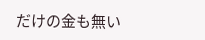だけの金も無い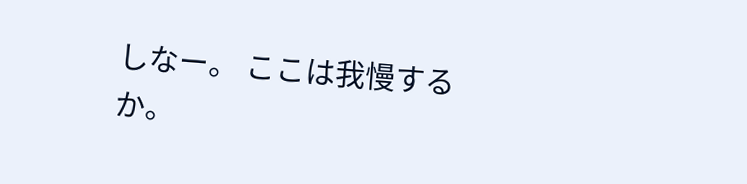しなー。 ここは我慢するか。